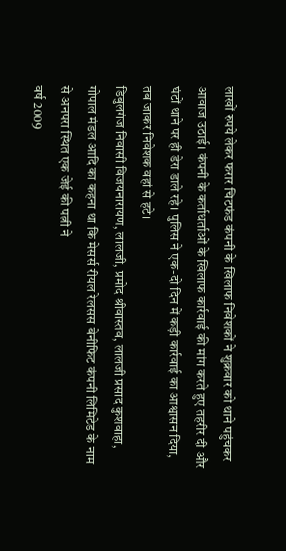लाखों रुपये लेकर फरार चिटफंड कंपनी के खिलाफ निवेशकों ने शुक्रवार को थाने पहुंचकर आवाज उठाई। कंपनी के कर्ताधर्ताओं के खिलाफ कार्रवाई की मांग करते हुए तहरीर दी और घंटों थाने पर ही डेरा डाले रहे। पुलिस ने एक-दो दिन में कड़ी कार्रवाई का आश्वासन दिया, तब जाकर निवेशक वहां से हटे।
डिबुलगंज निवासी विजयनारायण, लालजी, प्रमोद श्रीवास्तव, लालजी प्रसाद कुशवाहा, गोपाल मंडल आदि का कहना था कि मेसर्स रीयल रेलसस बेनीफिट कंपनी लिमिटेड के नाम से अनपरा स्थित एक जेई की पत्नी ने
वर्ष 2009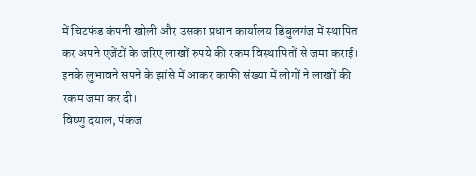में चिटफंड कंपनी खोली और उसका प्रधान कार्यालय डिबुलगंज में स्थापित कर अपने एजेंटों के जरिए लाखों रुपये की रकम विस्थापितों से जमा कराई। इनके लुभावने सपने के झांसे में आकर काफी संख्या में लोगों ने लाखों की रकम जमा कर दी।
विष्णु दयाल, पंकज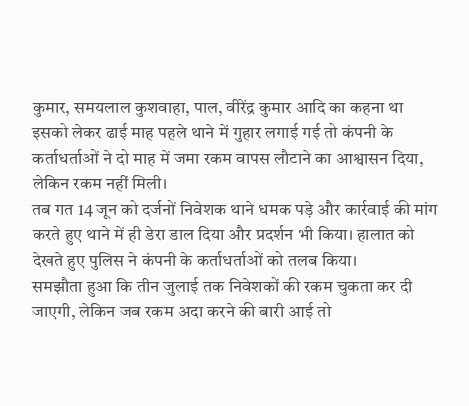कुमार, समयलाल कुशवाहा, पाल, वीरेंद्र कुमार आदि का कहना था इसको लेकर ढाई माह पहले थाने में गुहार लगाई गई तो कंपनी के कर्ताधर्ताओं ने दो माह में जमा रकम वापस लौटाने का आश्वासन दिया, लेकिन रकम नहीं मिली।
तब गत 14 जून को दर्जनों निवेशक थाने धमक पड़े और कार्रवाई की मांग करते हुए थाने में ही डेरा डाल दिया और प्रदर्शन भी किया। हालात को देखते हुए पुलिस ने कंपनी के कर्ताधर्ताओं को तलब किया।
समझौता हुआ कि तीन जुलाई तक निवेशकों की रकम चुकता कर दी जाएगी, लेकिन जब रकम अदा करने की बारी आई तो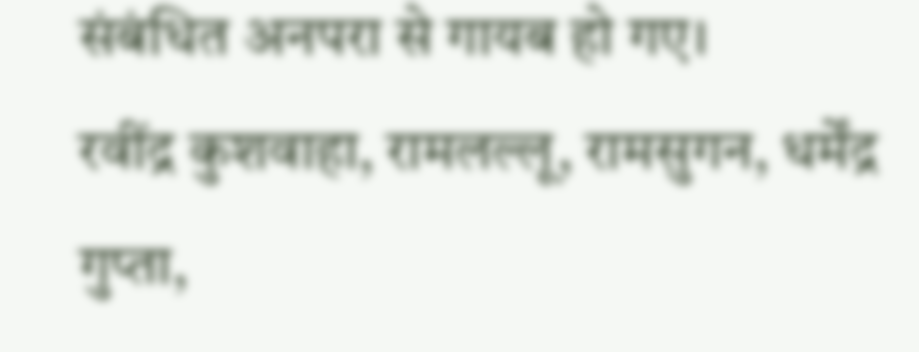संबंधित अनपरा से गायब हो गए।
रवींद्र कुशवाहा, रामलल्लू, रामसुगन, धर्मेंद्र गुप्ता,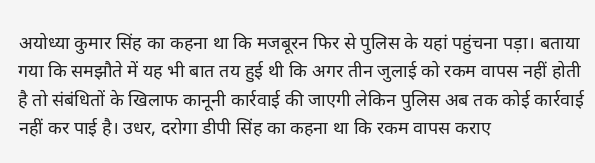अयोध्या कुमार सिंह का कहना था कि मजबूरन फिर से पुलिस के यहां पहुंचना पड़ा। बताया गया कि समझौते में यह भी बात तय हुई थी कि अगर तीन जुलाई को रकम वापस नहीं होती है तो संबंधितों के खिलाफ कानूनी कार्रवाई की जाएगी लेकिन पुलिस अब तक कोई कार्रवाई नहीं कर पाई है। उधर, दरोगा डीपी सिंह का कहना था कि रकम वापस कराए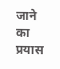जाने का प्रयास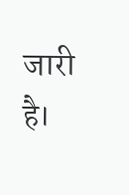जारी है।